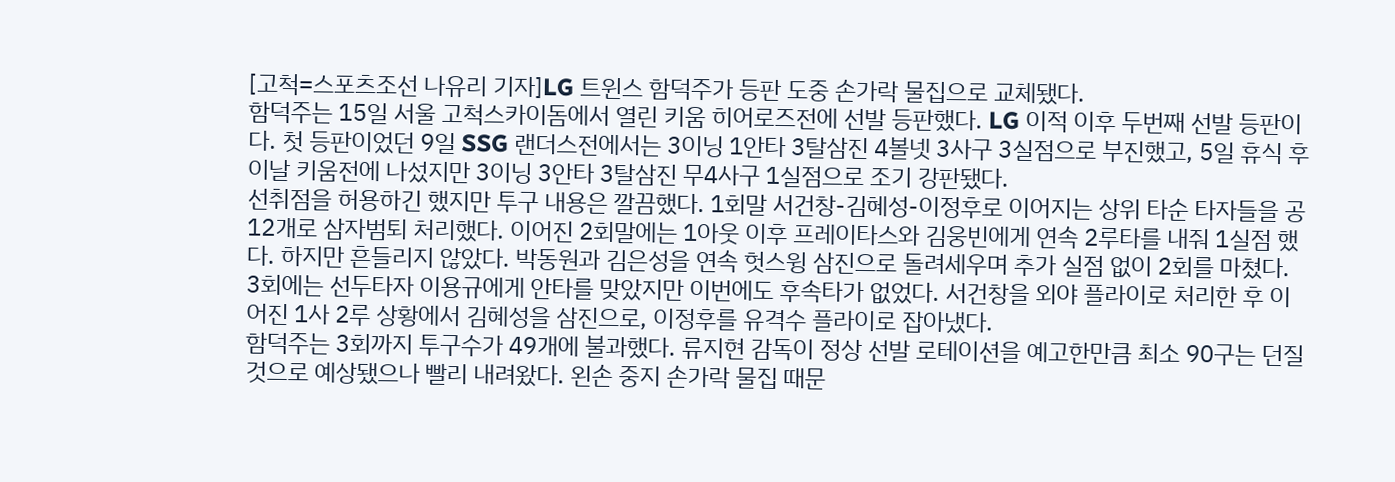[고척=스포츠조선 나유리 기자]LG 트윈스 함덕주가 등판 도중 손가락 물집으로 교체됐다.
함덕주는 15일 서울 고척스카이돔에서 열린 키움 히어로즈전에 선발 등판했다. LG 이적 이후 두번째 선발 등판이다. 첫 등판이었던 9일 SSG 랜더스전에서는 3이닝 1안타 3탈삼진 4볼넷 3사구 3실점으로 부진했고, 5일 휴식 후 이날 키움전에 나섰지만 3이닝 3안타 3탈삼진 무4사구 1실점으로 조기 강판됐다.
선취점을 허용하긴 했지만 투구 내용은 깔끔했다. 1회말 서건창-김혜성-이정후로 이어지는 상위 타순 타자들을 공 12개로 삼자범퇴 처리했다. 이어진 2회말에는 1아웃 이후 프레이타스와 김웅빈에게 연속 2루타를 내줘 1실점 했다. 하지만 흔들리지 않았다. 박동원과 김은성을 연속 헛스윙 삼진으로 돌려세우며 추가 실점 없이 2회를 마쳤다.
3회에는 선두타자 이용규에게 안타를 맞았지만 이번에도 후속타가 없었다. 서건창을 외야 플라이로 처리한 후 이어진 1사 2루 상황에서 김혜성을 삼진으로, 이정후를 유격수 플라이로 잡아냈다.
함덕주는 3회까지 투구수가 49개에 불과했다. 류지현 감독이 정상 선발 로테이션을 예고한만큼 최소 90구는 던질 것으로 예상됐으나 빨리 내려왔다. 왼손 중지 손가락 물집 때문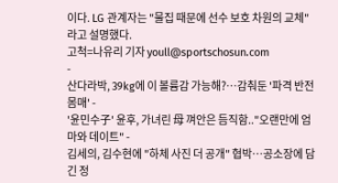이다. LG 관계자는 "물집 때문에 선수 보호 차원의 교체"라고 설명했다.
고척=나유리 기자 youll@sportschosun.com
-
산다라박, 39kg에 이 볼륨감 가능해?…감춰둔 '파격 반전 몸매' -
'윤민수子' 윤후, 가녀린 母 껴안은 듬직함.."오랜만에 엄마와 데이트" -
김세의, 김수현에 "하체 사진 더 공개" 협박…공소장에 담긴 정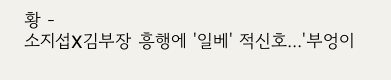황 -
소지섭X김부장 흥행에 '일베' 적신호...'부엉이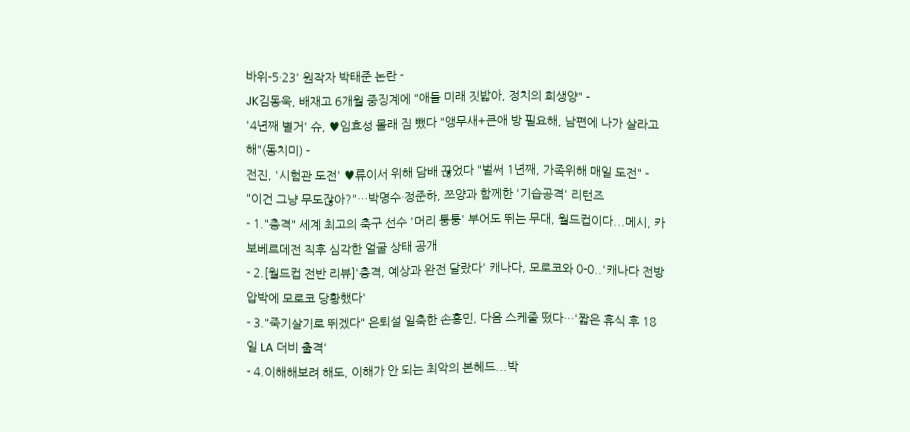바위-5·23' 원작자 박태준 논란 -
JK김동욱, 배재고 6개월 중징계에 "애들 미래 짓밟아, 정치의 희생양" -
'4년째 별거' 슈, ♥임효성 몰래 짐 뺐다 "앵무새+큰애 방 필요해, 남편에 나가 살라고 해"(동치미) -
전진, '시험관 도전' ♥류이서 위해 담배 끊었다 "벌써 1년째, 가족위해 매일 도전" -
"이건 그냥 무도잖아?"…박명수·정준하, 쯔양과 함께한 '기습공격' 리턴즈
- 1."충격" 세계 최고의 축구 선수 '머리 퉁퉁' 부어도 뛰는 무대, 월드컵이다...메시, 카보베르데전 직후 심각한 얼굴 상태 공개
- 2.[월드컵 전반 리뷰]'충격, 예상과 완전 달랐다' 캐나다, 모로코와 0-0..'캐나다 전방 압박에 모로코 당황했다'
- 3."죽기살기로 뛰겠다" 은퇴설 일축한 손흥민, 다음 스케줄 떴다…'짧은 휴식 후 18일 LA 더비 출격'
- 4.이해해보려 해도, 이해가 안 되는 최악의 본헤드...박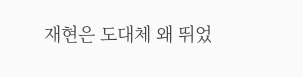재현은 도대체 왜 뛰었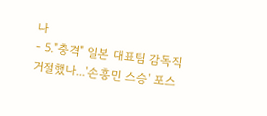나
- 5."충격" 일본 대표팀 감독직 거절했나...'손흥민 스승' 포스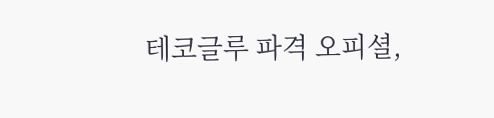테코글루 파격 오피셜,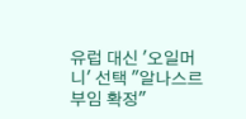유럽 대신 '오일머니' 선택 "알나스르 부임 확정"